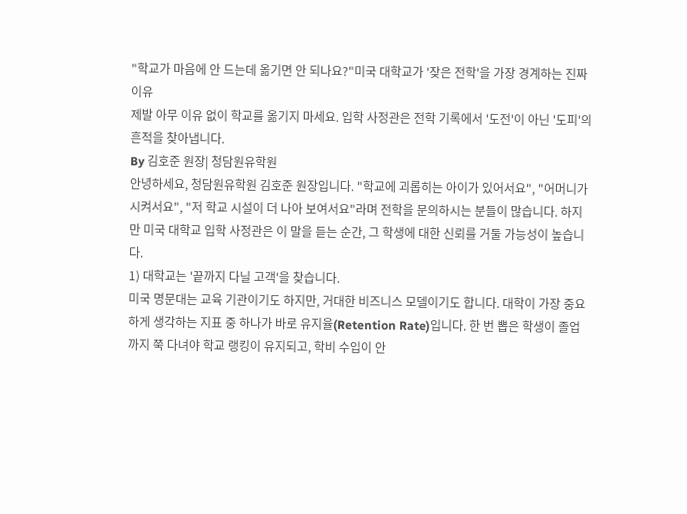"학교가 마음에 안 드는데 옮기면 안 되나요?"미국 대학교가 '잦은 전학'을 가장 경계하는 진짜 이유
제발 아무 이유 없이 학교를 옮기지 마세요. 입학 사정관은 전학 기록에서 '도전'이 아닌 '도피'의 흔적을 찾아냅니다.
By 김호준 원장| 청담원유학원
안녕하세요, 청담원유학원 김호준 원장입니다. "학교에 괴롭히는 아이가 있어서요", "어머니가 시켜서요", "저 학교 시설이 더 나아 보여서요"라며 전학을 문의하시는 분들이 많습니다. 하지만 미국 대학교 입학 사정관은 이 말을 듣는 순간, 그 학생에 대한 신뢰를 거둘 가능성이 높습니다.
1) 대학교는 '끝까지 다닐 고객'을 찾습니다.
미국 명문대는 교육 기관이기도 하지만, 거대한 비즈니스 모델이기도 합니다. 대학이 가장 중요하게 생각하는 지표 중 하나가 바로 유지율(Retention Rate)입니다. 한 번 뽑은 학생이 졸업까지 쭉 다녀야 학교 랭킹이 유지되고, 학비 수입이 안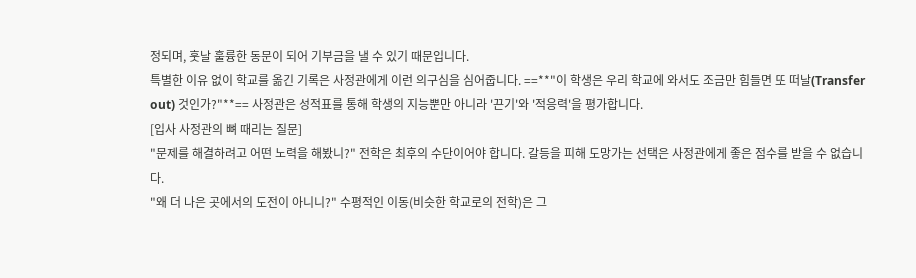정되며, 훗날 훌륭한 동문이 되어 기부금을 낼 수 있기 때문입니다.
특별한 이유 없이 학교를 옮긴 기록은 사정관에게 이런 의구심을 심어줍니다. ==**"이 학생은 우리 학교에 와서도 조금만 힘들면 또 떠날(Transfer out) 것인가?"**== 사정관은 성적표를 통해 학생의 지능뿐만 아니라 '끈기'와 '적응력'을 평가합니다.
[입사 사정관의 뼈 때리는 질문]
"문제를 해결하려고 어떤 노력을 해봤니?" 전학은 최후의 수단이어야 합니다. 갈등을 피해 도망가는 선택은 사정관에게 좋은 점수를 받을 수 없습니다.
"왜 더 나은 곳에서의 도전이 아니니?" 수평적인 이동(비슷한 학교로의 전학)은 그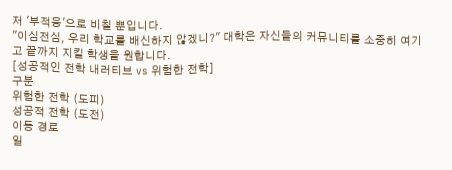저 '부적응'으로 비칠 뿐입니다.
"이심전심, 우리 학교를 배신하지 않겠니?" 대학은 자신들의 커뮤니티를 소중히 여기고 끝까지 지킬 학생을 원합니다.
[성공적인 전학 내러티브 vs 위험한 전학]
구분
위험한 전학 (도피)
성공적 전학 (도전)
이동 경로
일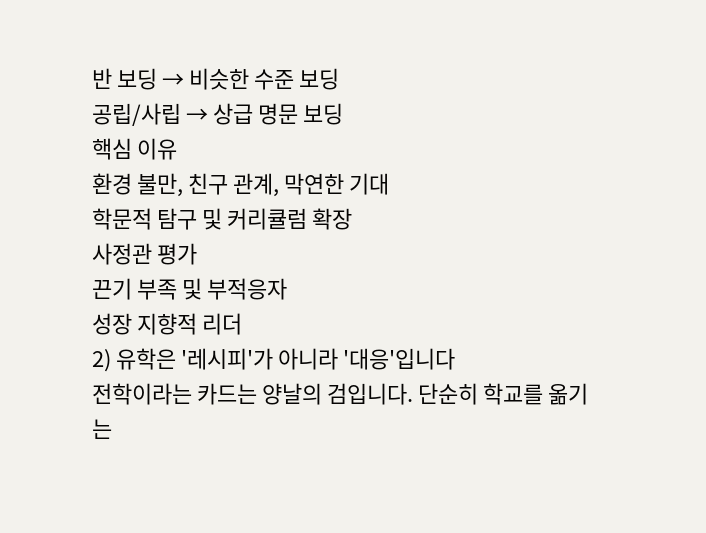반 보딩 → 비슷한 수준 보딩
공립/사립 → 상급 명문 보딩
핵심 이유
환경 불만, 친구 관계, 막연한 기대
학문적 탐구 및 커리큘럼 확장
사정관 평가
끈기 부족 및 부적응자
성장 지향적 리더
2) 유학은 '레시피'가 아니라 '대응'입니다
전학이라는 카드는 양날의 검입니다. 단순히 학교를 옮기는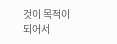것이 목적이 되어서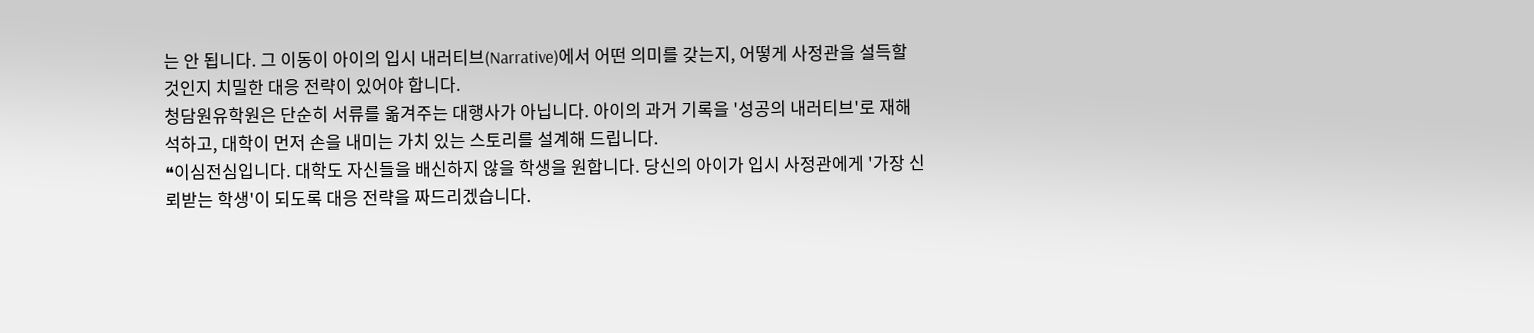는 안 됩니다. 그 이동이 아이의 입시 내러티브(Narrative)에서 어떤 의미를 갖는지, 어떻게 사정관을 설득할 것인지 치밀한 대응 전략이 있어야 합니다.
청담원유학원은 단순히 서류를 옮겨주는 대행사가 아닙니다. 아이의 과거 기록을 '성공의 내러티브'로 재해석하고, 대학이 먼저 손을 내미는 가치 있는 스토리를 설계해 드립니다.
❝이심전심입니다. 대학도 자신들을 배신하지 않을 학생을 원합니다. 당신의 아이가 입시 사정관에게 '가장 신뢰받는 학생'이 되도록 대응 전략을 짜드리겠습니다.